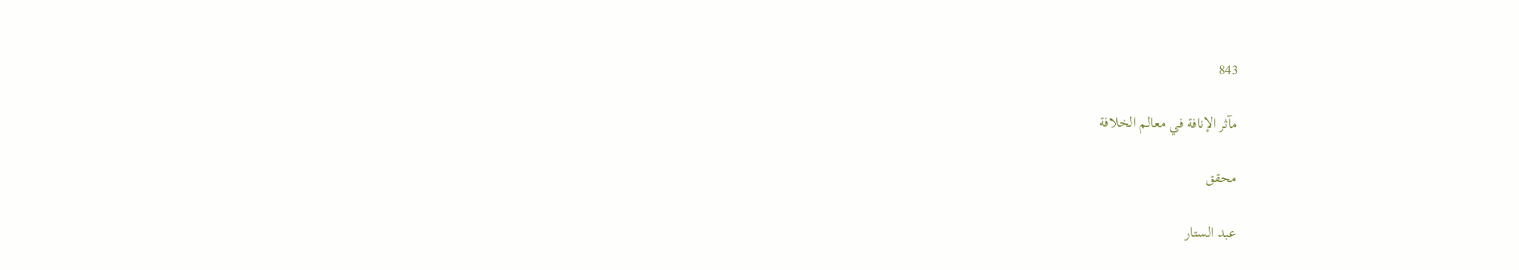843

مآثر الإنافة في معالم الخلافة

محقق

عبد الستار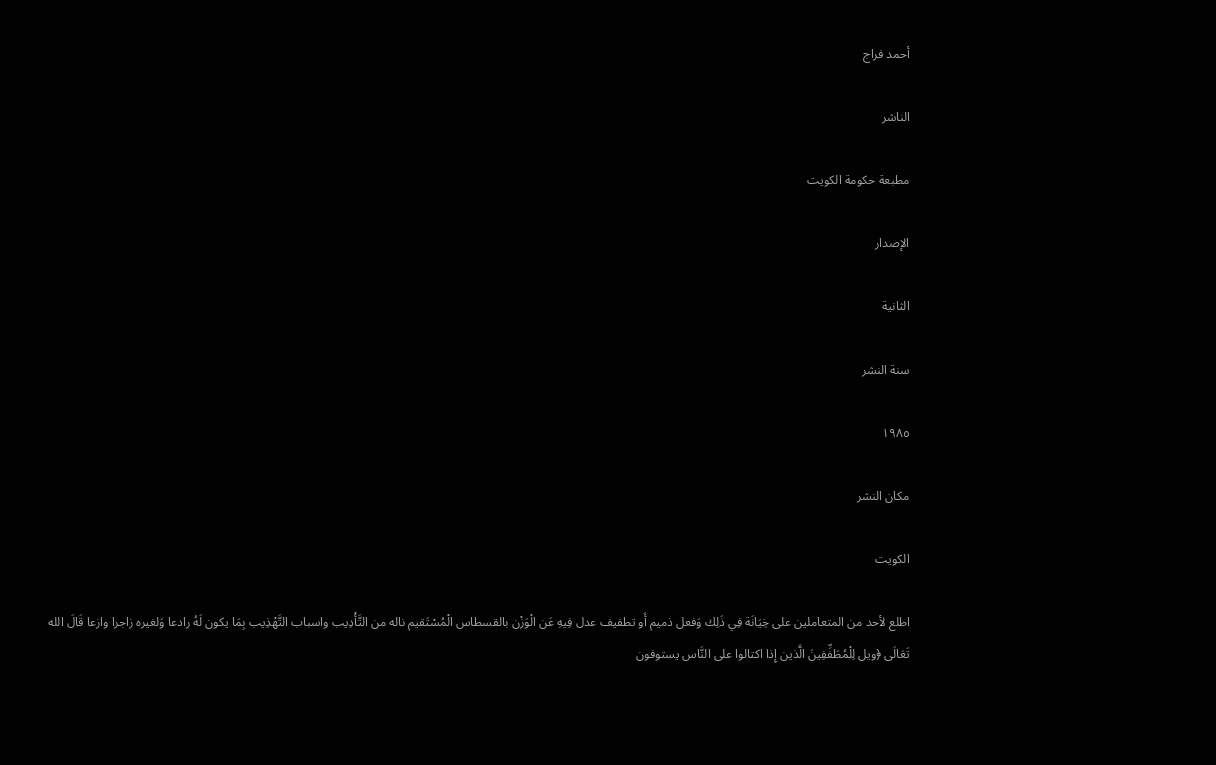أحمد فراج

الناشر

مطبعة حكومة الكويت

الإصدار

الثانية

سنة النشر

١٩٨٥

مكان النشر

الكويت

اطلع لأحد من المتعاملين على خِيَانَة فِي ذَلِك وَفعل ذميم أَو تطفيف عدل فِيهِ عَن الْوَزْن بالقسطاس الْمُسْتَقيم ناله من التَّأْدِيب واسباب التَّهْذِيب بِمَا يكون لَهُ رادعا وَلغيره زاجرا وازعا قَالَ الله تَعَالَى ﴿ويل لِلْمُطَفِّفِينَ الَّذين إِذا اكتالوا على النَّاس يستوفون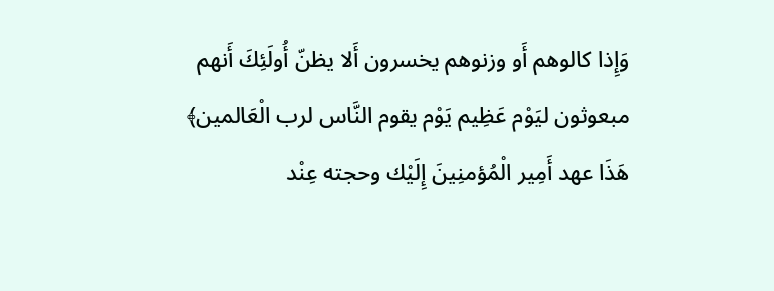وَإِذا كالوهم أَو وزنوهم يخسرون أَلا يظنّ أُولَئِكَ أَنهم مبعوثون ليَوْم عَظِيم يَوْم يقوم النَّاس لرب الْعَالمين﴾
هَذَا عهد أَمِير الْمُؤمنِينَ إِلَيْك وحجته عِنْد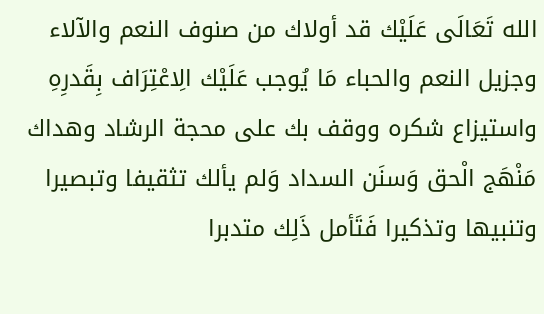الله تَعَالَى عَلَيْك قد أولاك من صنوف النعم والآلاء وجزيل النعم والحباء مَا يُوجب عَلَيْك الِاعْتِرَاف بِقَدرِهِ واستيزاع شكره ووقف بك على محجة الرشاد وهداك مَنْهَج الْحق وَسنَن السداد وَلم يألك تثقيفا وتبصيرا وتنبيها وتذكيرا فَتَأمل ذَلِك متدبرا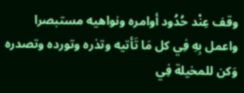وقف عِنْد حُدُود أوامره ونواهيه مستبصرا واعمل بِهِ فِي كل مَا تَأتيه وتذره وتورده وتصدره وَكن للمخيلة فِي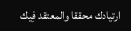ارتيادك محققا والمعتقد فِيك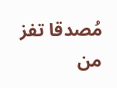مُصدقا تفز من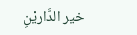خير الدَّاريْنِ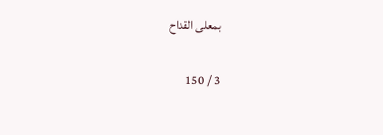بمعلى القداح

3 / 150